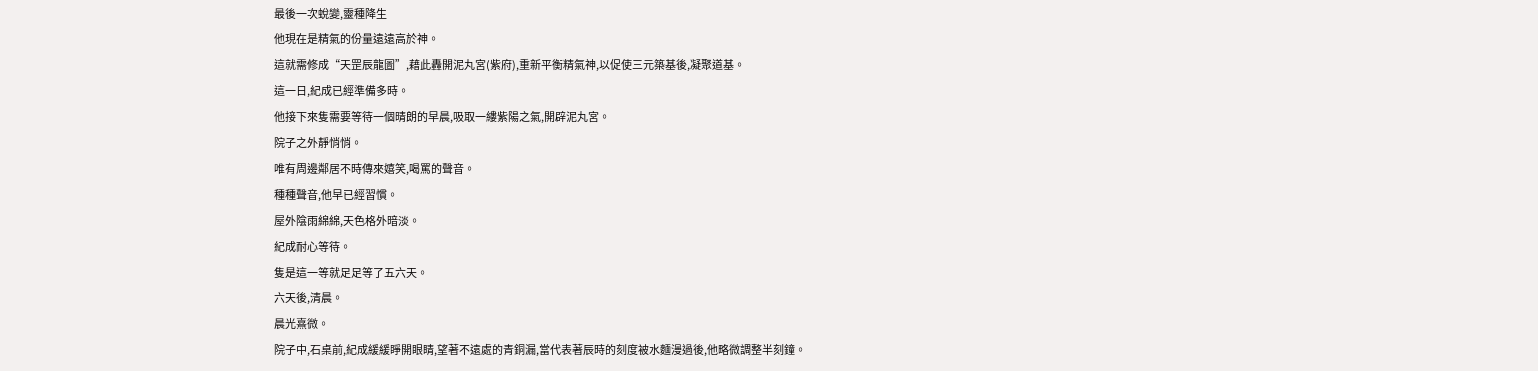最後一次蛻變,靈種降生
他現在是精氣的份量遠遠高於神。
這就需修成“天罡辰龍圖”,藉此轟開泥丸宮(紫府),重新平衡精氣神,以促使三元築基後,凝聚道基。
這一日,紀成已經準備多時。
他接下來隻需要等待一個晴朗的早晨,吸取一縷紫陽之氣,開辟泥丸宮。
院子之外靜悄悄。
唯有周邊鄰居不時傳來嬉笑,喝罵的聲音。
種種聲音,他早已經習慣。
屋外陰雨綿綿,天色格外暗淡。
紀成耐心等待。
隻是這一等就足足等了五六天。
六天後,清晨。
晨光熹微。
院子中,石桌前,紀成緩緩睜開眼睛,望著不遠處的青銅漏,當代表著辰時的刻度被水麵漫過後,他略微調整半刻鐘。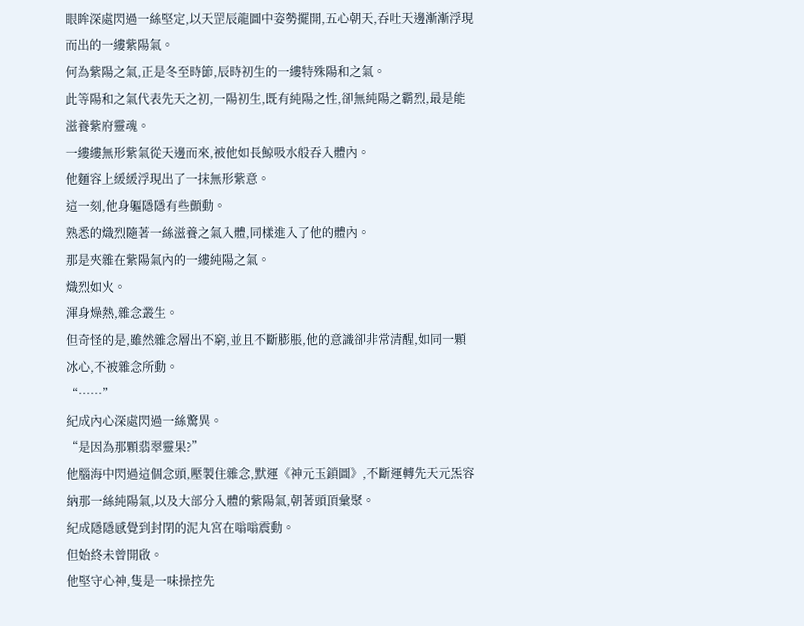眼眸深處閃過一絲堅定,以天罡辰龍圖中姿勢擺開,五心朝天,吞吐天邊漸漸浮現而出的一縷紫陽氣。
何為紫陽之氣,正是冬至時節,辰時初生的一縷特殊陽和之氣。
此等陽和之氣代表先天之初,一陽初生,既有純陽之性,卻無純陽之霸烈,最是能滋養紫府靈魂。
一縷縷無形紫氣從天邊而來,被他如長鯨吸水般吞入體內。
他麵容上緩緩浮現出了一抹無形紫意。
這一刻,他身軀隱隱有些顫動。
熟悉的熾烈隨著一絲滋養之氣入體,同樣進入了他的體內。
那是夾雜在紫陽氣內的一縷純陽之氣。
熾烈如火。
渾身燥熱,雜念叢生。
但奇怪的是,雖然雜念層出不窮,並且不斷膨脹,他的意識卻非常清醒,如同一顆冰心,不被雜念所動。
“……”
紀成內心深處閃過一絲驚異。
“是因為那顆翡翠靈果?”
他腦海中閃過這個念頭,壓製住雜念,默運《神元玉鎖圖》,不斷運轉先天元炁容納那一絲純陽氣,以及大部分入體的紫陽氣,朝著頭頂彙聚。
紀成隱隱感覺到封閉的泥丸宮在嗡嗡震動。
但始終未曾開啟。
他堅守心神,隻是一味操控先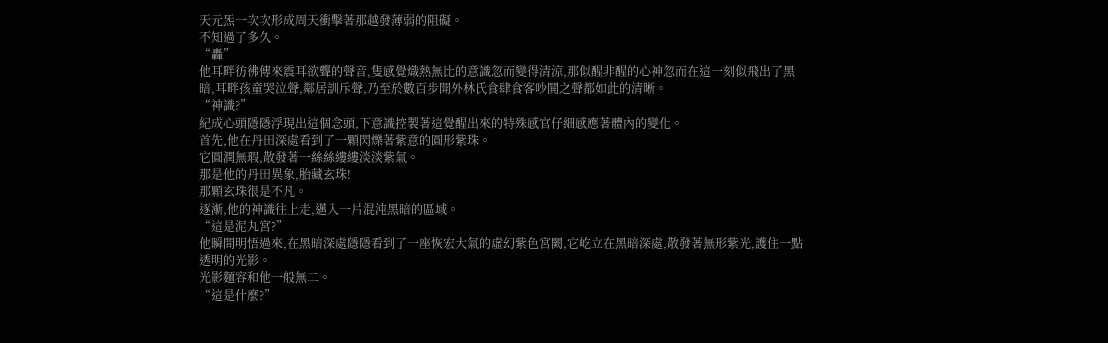天元炁一次次形成周天衝擊著那越發薄弱的阻礙。
不知過了多久。
“轟”
他耳畔彷彿傳來震耳欲聾的聲音,隻感覺熾熱無比的意識忽而變得清涼,那似醒非醒的心神忽而在這一刻似飛出了黑暗,耳畔孩童哭泣聲,鄰居訓斥聲,乃至於數百步開外林氏食肆食客吵鬨之聲都如此的清晰。
“神識?”
紀成心頭隱隱浮現出這個念頭,下意識控製著這覺醒出來的特殊感官仔細感應著體內的變化。
首先,他在丹田深處看到了一顆閃爍著紫意的圓形紫珠。
它圓潤無瑕,散發著一絲絲縷縷淡淡紫氣。
那是他的丹田異象,胎藏玄珠!
那顆玄珠很是不凡。
逐漸,他的神識往上走,邁入一片混沌黑暗的區域。
“這是泥丸宮?”
他瞬間明悟過來,在黑暗深處隱隱看到了一座恢宏大氣的虛幻紫色宮闕,它屹立在黑暗深處,散發著無形紫光,護住一點透明的光影。
光影麵容和他一般無二。
“這是什麼?”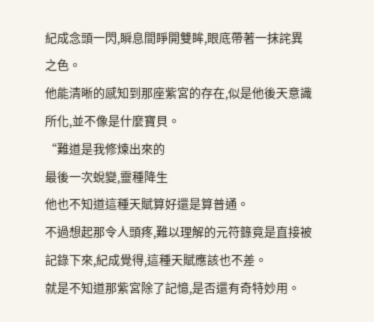紀成念頭一閃,瞬息間睜開雙眸,眼底帶著一抹詫異之色。
他能清晰的感知到那座紫宮的存在,似是他後天意識所化,並不像是什麼寶貝。
“難道是我修煉出來的
最後一次蛻變,靈種降生
他也不知道這種天賦算好還是算普通。
不過想起那令人頭疼,難以理解的元符籙竟是直接被記錄下來,紀成覺得,這種天賦應該也不差。
就是不知道那紫宮除了記憶,是否還有奇特妙用。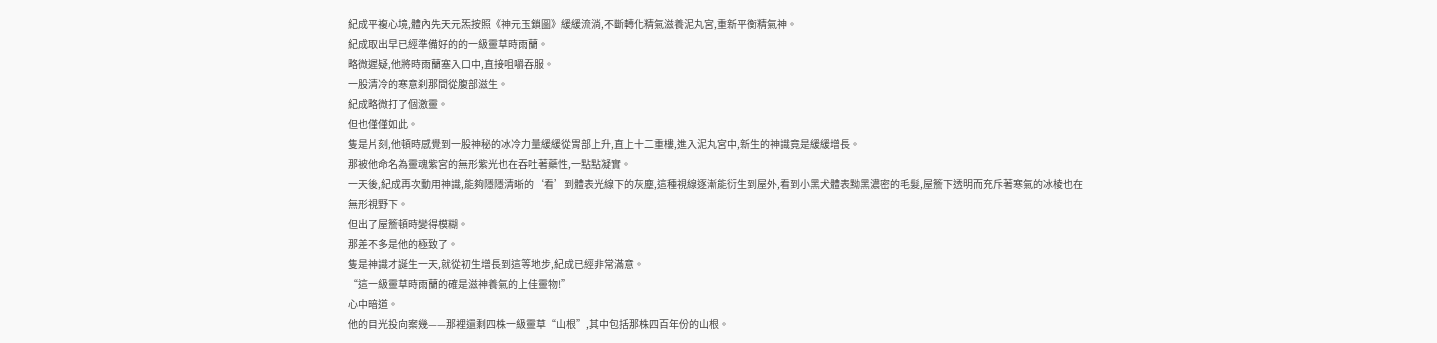紀成平複心境,體內先天元炁按照《神元玉鎖圖》緩緩流淌,不斷轉化精氣滋養泥丸宮,重新平衡精氣神。
紀成取出早已經準備好的的一級靈草時雨蘭。
略微遲疑,他將時雨蘭塞入口中,直接咀嚼吞服。
一股清冷的寒意刹那間從腹部滋生。
紀成略微打了個激靈。
但也僅僅如此。
隻是片刻,他頓時感覺到一股神秘的冰冷力量緩緩從胃部上升,直上十二重樓,進入泥丸宮中,新生的神識竟是緩緩增長。
那被他命名為靈魂紫宮的無形紫光也在吞吐著藥性,一點點凝實。
一天後,紀成再次動用神識,能夠隱隱清晰的‘看’到體表光線下的灰塵,這種視線逐漸能衍生到屋外,看到小黑犬體表黝黑濃密的毛髮,屋簷下透明而充斥著寒氣的冰棱也在無形視野下。
但出了屋簷頓時變得模糊。
那差不多是他的極致了。
隻是神識才誕生一天,就從初生增長到這等地步,紀成已經非常滿意。
“這一級靈草時雨蘭的確是滋神養氣的上佳靈物!”
心中暗道。
他的目光投向案幾——那裡還剩四株一級靈草“山根”,其中包括那株四百年份的山根。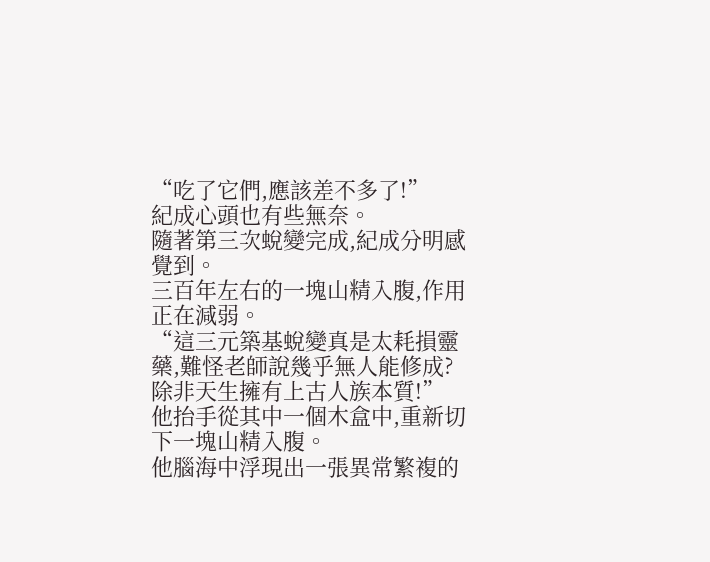“吃了它們,應該差不多了!”
紀成心頭也有些無奈。
隨著第三次蛻變完成,紀成分明感覺到。
三百年左右的一塊山精入腹,作用正在減弱。
“這三元築基蛻變真是太耗損靈藥,難怪老師說幾乎無人能修成?除非天生擁有上古人族本質!”
他抬手從其中一個木盒中,重新切下一塊山精入腹。
他腦海中浮現出一張異常繁複的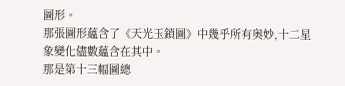圖形。
那張圖形蘊含了《天光玉鎖圖》中幾乎所有奧妙,十二星象變化儘數蘊含在其中。
那是第十三幅圖總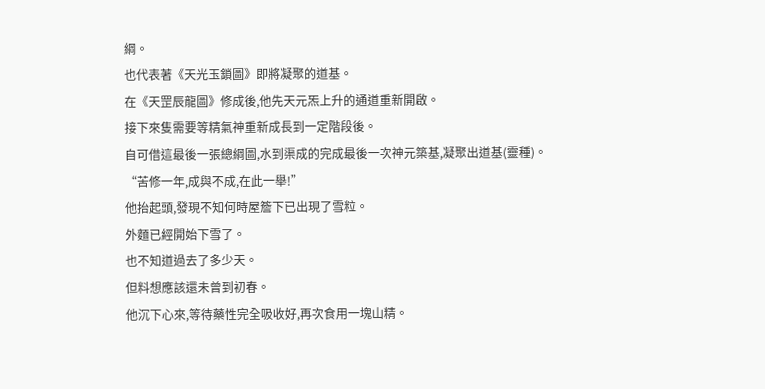綱。
也代表著《天光玉鎖圖》即將凝聚的道基。
在《天罡辰龍圖》修成後,他先天元炁上升的通道重新開啟。
接下來隻需要等精氣神重新成長到一定階段後。
自可借這最後一張總綱圖,水到渠成的完成最後一次神元築基,凝聚出道基(靈種)。
“苦修一年,成與不成,在此一舉!”
他抬起頭,發現不知何時屋簷下已出現了雪粒。
外麵已經開始下雪了。
也不知道過去了多少天。
但料想應該還未曾到初春。
他沉下心來,等待藥性完全吸收好,再次食用一塊山精。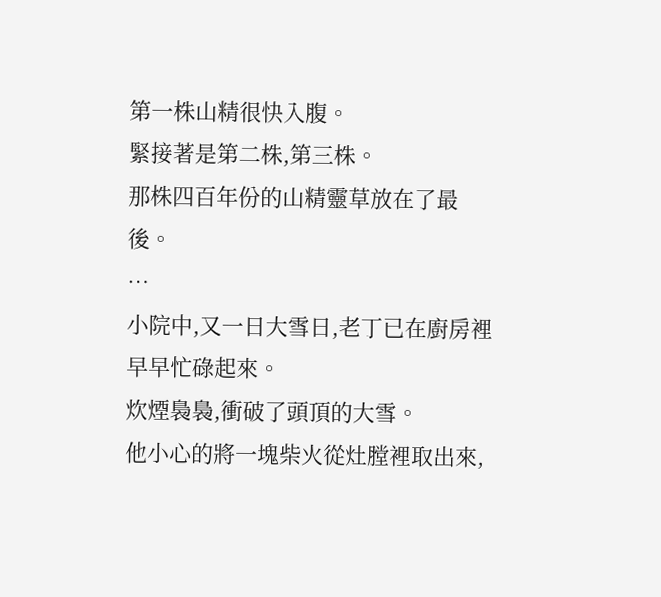第一株山精很快入腹。
緊接著是第二株,第三株。
那株四百年份的山精靈草放在了最後。
…
小院中,又一日大雪日,老丁已在廚房裡早早忙碌起來。
炊煙裊裊,衝破了頭頂的大雪。
他小心的將一塊柴火從灶膛裡取出來,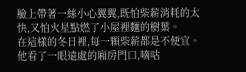臉上帶著一絲小心翼翼,既怕柴薪消耗的太快,又怕火星點燃了小屋裡麵的樹葉。
在這樣的冬日裡,每一顆柴薪都是不便宜。
他看了一眼遠處的廂房門口,嘀咕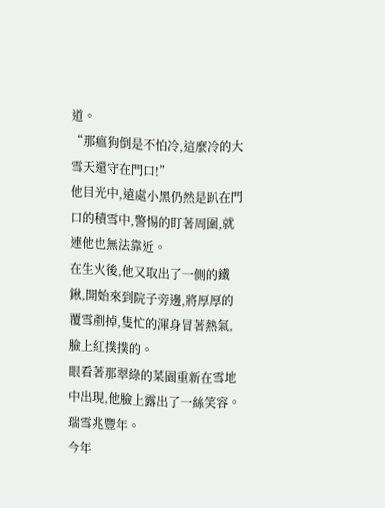道。
“那瘟狗倒是不怕冷,這麼冷的大雪天還守在門口!”
他目光中,遠處小黑仍然是趴在門口的積雪中,警惕的盯著周圍,就連他也無法靠近。
在生火後,他又取出了一側的鐵鍬,開始來到院子旁邊,將厚厚的覆雪剷掉,隻忙的渾身冒著熱氣,臉上紅撲撲的。
眼看著那翠綠的菜園重新在雪地中出現,他臉上露出了一絲笑容。
瑞雪兆豐年。
今年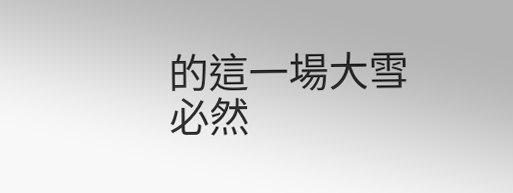的這一場大雪必然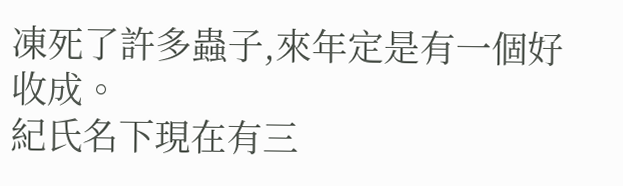凍死了許多蟲子,來年定是有一個好收成。
紀氏名下現在有三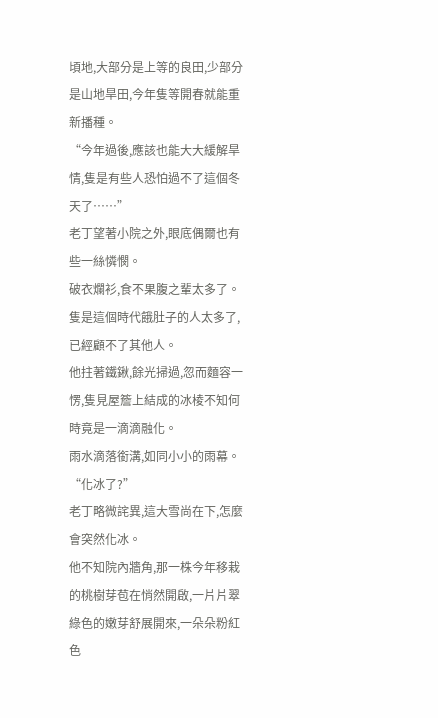頃地,大部分是上等的良田,少部分是山地旱田,今年隻等開春就能重新播種。
“今年過後,應該也能大大緩解旱情,隻是有些人恐怕過不了這個冬天了……”
老丁望著小院之外,眼底偶爾也有些一絲憐憫。
破衣爛衫,食不果腹之輩太多了。
隻是這個時代餓肚子的人太多了,已經顧不了其他人。
他拄著鐵鍬,餘光掃過,忽而麵容一愣,隻見屋簷上結成的冰棱不知何時竟是一滴滴融化。
雨水滴落銜溝,如同小小的雨幕。
“化冰了?”
老丁略微詫異,這大雪尚在下,怎麼會突然化冰。
他不知院內牆角,那一株今年移栽的桃樹芽苞在悄然開啟,一片片翠綠色的嫩芽舒展開來,一朵朵粉紅色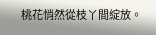桃花悄然從枝丫間綻放。